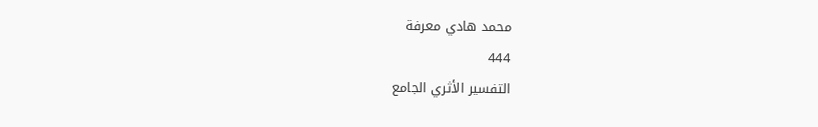محمد هادي معرفة
444
التفسير الأثري الجامع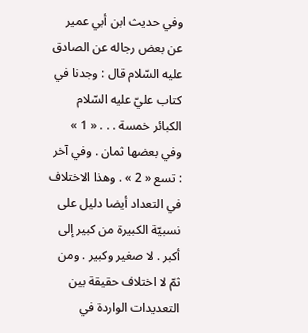وفي حديث ابن أبي عمير عن بعض رجاله عن الصادق عليه السّلام قال : وجدنا في كتاب عليّ عليه السّلام الكبائر خمسة . . . « 1 » وفي بعضها ثمان . وفي آخر : تسع « 2 » . وهذا الاختلاف في التعداد أيضا دليل على نسبيّة الكبيرة من كبير إلى أكبر . لا صغير وكبير . ومن ثمّ لا اختلاف حقيقة بين التعديدات الواردة في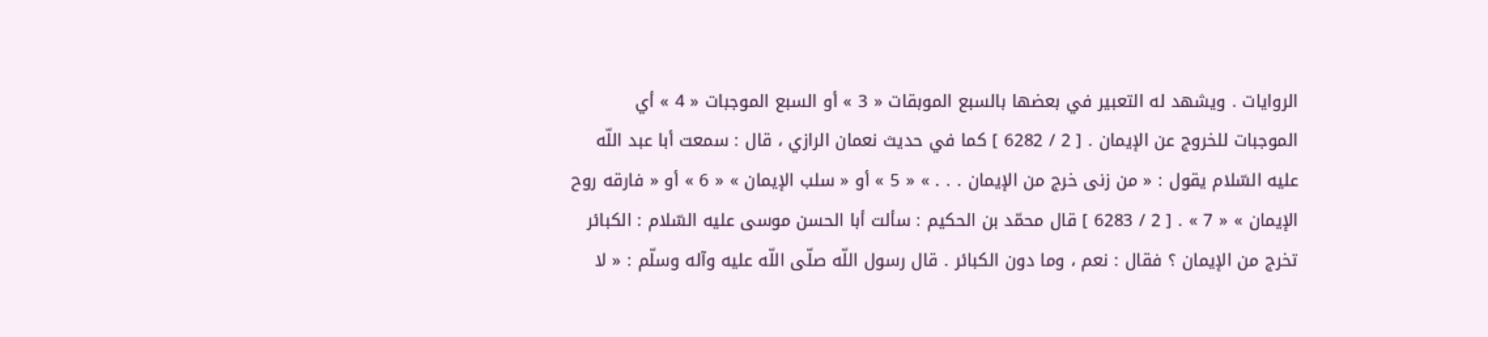الروايات . ويشهد له التعبير في بعضها بالسبع الموبقات « 3 » أو السبع الموجبات « 4 » أي الموجبات للخروج عن الإيمان . [ 2 / 6282 ] كما في حديث نعمان الرازي ، قال : سمعت أبا عبد اللّه عليه السّلام يقول : « من زنى خرج من الإيمان . . . » « 5 » أو « سلب الإيمان » « 6 » أو « فارقه روح الإيمان » « 7 » . [ 2 / 6283 ] قال محمّد بن الحكيم : سألت أبا الحسن موسى عليه السّلام : الكبائر تخرج من الإيمان ؟ فقال : نعم ، وما دون الكبائر . قال رسول اللّه صلّى اللّه عليه وآله وسلّم : « لا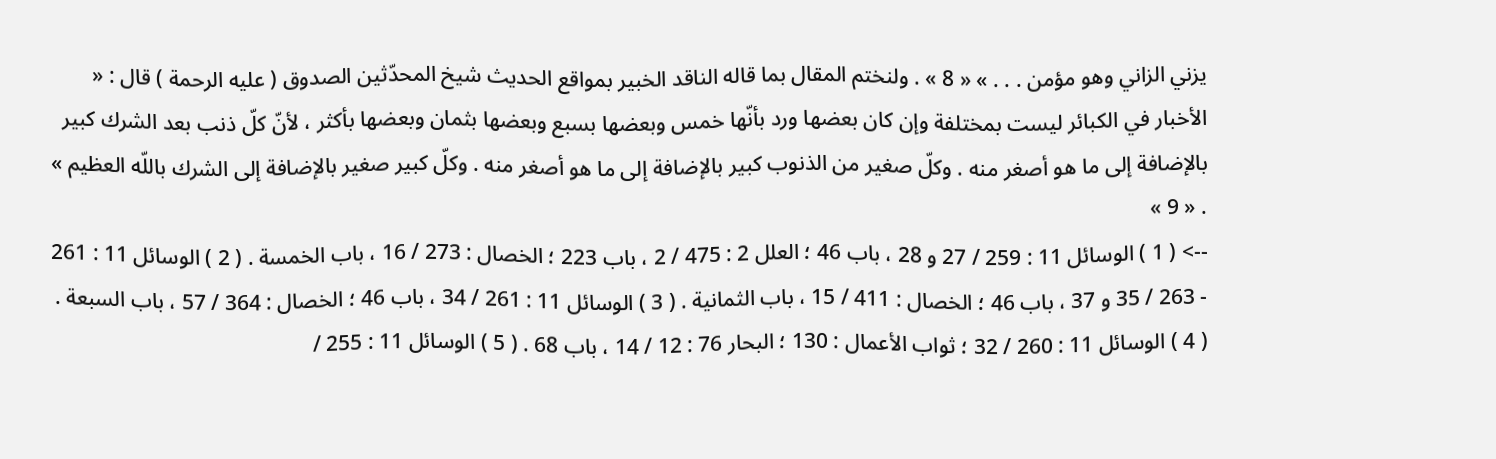يزني الزاني وهو مؤمن . . . » « 8 » . ولنختم المقال بما قاله الناقد الخبير بمواقع الحديث شيخ المحدّثين الصدوق ( عليه الرحمة ) قال : « الأخبار في الكبائر ليست بمختلفة وإن كان بعضها ورد بأنّها خمس وبعضها بسبع وبعضها بثمان وبعضها بأكثر ، لأنّ كلّ ذنب بعد الشرك كبير بالإضافة إلى ما هو أصغر منه . وكلّ صغير من الذنوب كبير بالإضافة إلى ما هو أصغر منه . وكلّ كبير صغير بالإضافة إلى الشرك باللّه العظيم » . « 9 »
--> ( 1 ) الوسائل 11 : 259 / 27 و 28 ، باب 46 ؛ العلل 2 : 475 / 2 ، باب 223 ؛ الخصال : 273 / 16 ، باب الخمسة . ( 2 ) الوسائل 11 : 261 - 263 / 35 و 37 ، باب 46 ؛ الخصال : 411 / 15 ، باب الثمانية . ( 3 ) الوسائل 11 : 261 / 34 ، باب 46 ؛ الخصال : 364 / 57 ، باب السبعة . ( 4 ) الوسائل 11 : 260 / 32 ؛ ثواب الأعمال : 130 ؛ البحار 76 : 12 / 14 ، باب 68 . ( 5 ) الوسائل 11 : 255 /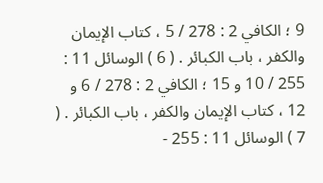9 ؛ الكافي 2 : 278 / 5 ، كتاب الإيمان والكفر ، باب الكبائر . ( 6 ) الوسائل 11 : 255 / 10 و 15 ؛ الكافي 2 : 278 / 6 و 12 ، كتاب الإيمان والكفر ، باب الكبائر . ( 7 ) الوسائل 11 : 255 -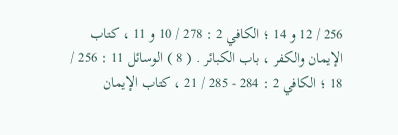256 / 12 و 14 ؛ الكافي 2 : 278 / 10 و 11 ، كتاب الإيمان والكفر ، باب الكبائر . ( 8 ) الوسائل 11 : 256 / 18 ؛ الكافي 2 : 284 - 285 / 21 ، كتاب الإيمان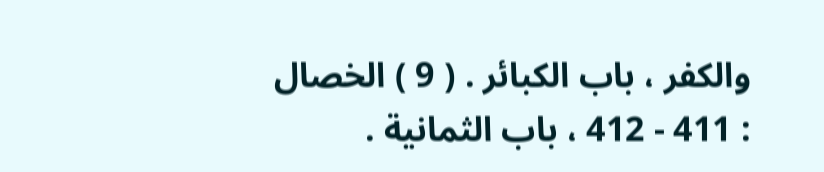والكفر ، باب الكبائر . ( 9 ) الخصال : 411 - 412 ، باب الثمانية .